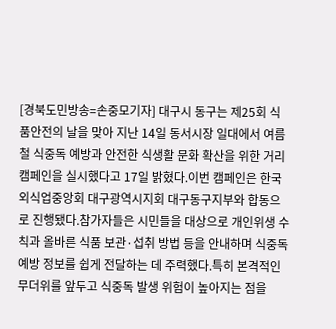[경북도민방송=손중모기자] 대구시 동구는 제25회 식품안전의 날을 맞아 지난 14일 동서시장 일대에서 여름철 식중독 예방과 안전한 식생활 문화 확산을 위한 거리 캠페인을 실시했다고 17일 밝혔다.이번 캠페인은 한국외식업중앙회 대구광역시지회 대구동구지부와 합동으로 진행됐다.참가자들은 시민들을 대상으로 개인위생 수칙과 올바른 식품 보관·섭취 방법 등을 안내하며 식중독 예방 정보를 쉽게 전달하는 데 주력했다.특히 본격적인 무더위를 앞두고 식중독 발생 위험이 높아지는 점을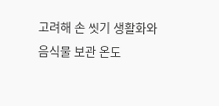고려해 손 씻기 생활화와 음식물 보관 온도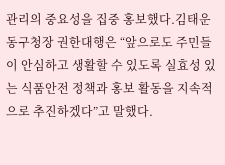관리의 중요성을 집중 홍보했다.김태운 동구청장 권한대행은 “앞으로도 주민들이 안심하고 생활할 수 있도록 실효성 있는 식품안전 정책과 홍보 활동을 지속적으로 추진하겠다”고 말했다.